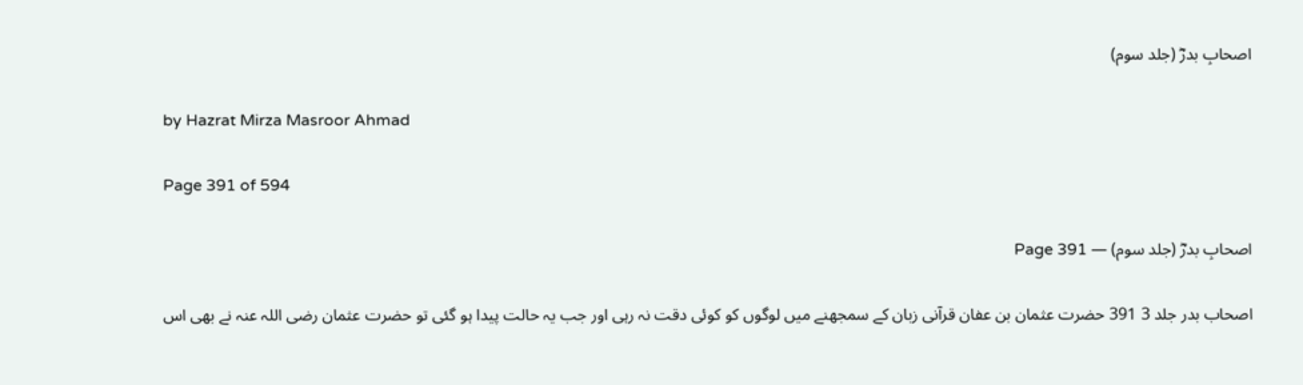اصحابِ بدرؓ (جلد سوم)

by Hazrat Mirza Masroor Ahmad

Page 391 of 594

اصحابِ بدرؓ (جلد سوم) — Page 391

اصحاب بدر جلد 3 391 حضرت عثمان بن عفان قرآنی زبان کے سمجھنے میں لوگوں کو کوئی دقت نہ رہی اور جب یہ حالت پیدا ہو گئی تو حضرت عثمان رضی اللہ عنہ نے بھی اس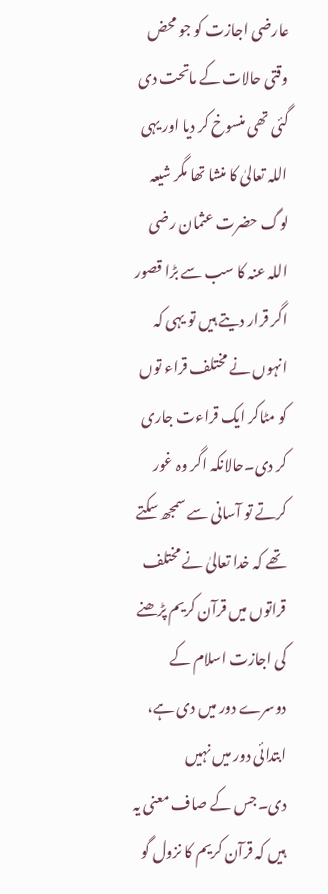عارضی اجازت کو جو محض وقتی حالات کے ماتحت دی گئی تھی منسوخ کر دیا اور یہی اللہ تعالیٰ کا منشا تھا مگر شیعہ لوگ حضرت عثمان رضی اللہ عنہ کا سب سے بڑا قصور اگر قرار دیتے ہیں تو یہی کہ انہوں نے مختلف قراء توں کو مٹاکر ایک قراءت جاری کر دی۔حالانکہ اگر وہ غور کرتے تو آسانی سے سمجھ سکتے تھے کہ خدا تعالیٰ نے مختلف قراتوں میں قرآن کریم پڑھنے کی اجازت اسلام کے دوسرے دور میں دی ہے، ابتدائی دور میں نہیں دی۔جس کے صاف معنی یہ ہیں کہ قرآن کریم کا نزول گو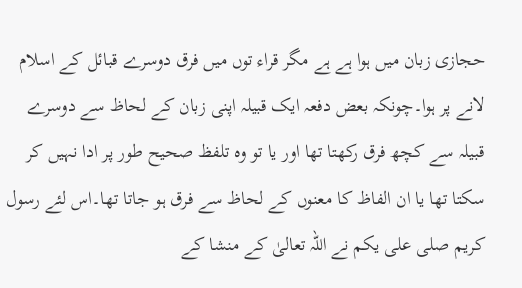حجازی زبان میں ہوا ہے ہے مگر قراء توں میں فرق دوسرے قبائل کے اسلام لانے پر ہوا۔چونکہ بعض دفعہ ایک قبیلہ اپنی زبان کے لحاظ سے دوسرے قبیلہ سے کچھ فرق رکھتا تھا اور یا تو وہ تلفظ صحیح طور پر ادا نہیں کر سکتا تھا یا ان الفاظ کا معنوں کے لحاظ سے فرق ہو جاتا تھا۔اس لئے رسول کریم صلی علی یکم نے اللہ تعالیٰ کے منشا کے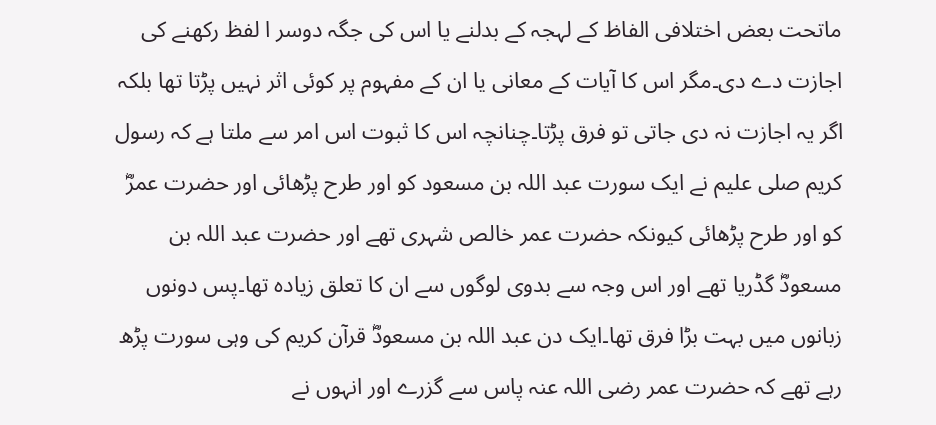ماتحت بعض اختلافی الفاظ کے لہجہ کے بدلنے یا اس کی جگہ دوسر ا لفظ رکھنے کی اجازت دے دی۔مگر اس کا آیات کے معانی یا ان کے مفہوم پر کوئی اثر نہیں پڑتا تھا بلکہ اگر یہ اجازت نہ دی جاتی تو فرق پڑتا۔چنانچہ اس کا ثبوت اس امر سے ملتا ہے کہ رسول کریم صلی علیم نے ایک سورت عبد اللہ بن مسعود کو اور طرح پڑھائی اور حضرت عمرؓ کو اور طرح پڑھائی کیونکہ حضرت عمر خالص شہری تھے اور حضرت عبد اللہ بن مسعودؓ گڈریا تھے اور اس وجہ سے بدوی لوگوں سے ان کا تعلق زیادہ تھا۔پس دونوں زبانوں میں بہت بڑا فرق تھا۔ایک دن عبد اللہ بن مسعودؓ قرآن کریم کی وہی سورت پڑھ رہے تھے کہ حضرت عمر رضی اللہ عنہ پاس سے گزرے اور انہوں نے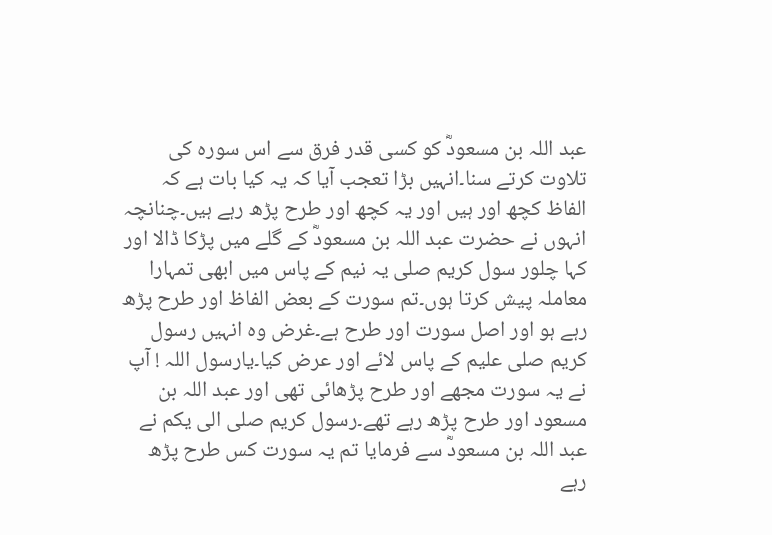عبد اللہ بن مسعودؓ کو کسی قدر فرق سے اس سورہ کی تلاوت کرتے سنا۔انہیں بڑا تعجب آیا کہ یہ کیا بات ہے کہ الفاظ کچھ اور ہیں اور یہ کچھ اور طرح پڑھ رہے ہیں۔چنانچہ انہوں نے حضرت عبد اللہ بن مسعودؓ کے گلے میں پڑکا ڈالا اور کہا چلور سول کریم صلی یہ نیم کے پاس میں ابھی تمہارا معاملہ پیش کرتا ہوں۔تم سورت کے بعض الفاظ اور طرح پڑھ رہے ہو اور اصل سورت اور طرح ہے۔غرض وہ انہیں رسول کریم صلی علیم کے پاس لائے اور عرض کیا۔یارسول اللہ ! آپ نے یہ سورت مجھے اور طرح پڑھائی تھی اور عبد اللہ بن مسعود اور طرح پڑھ رہے تھے۔رسول کریم صلی الی یکم نے عبد اللہ بن مسعودؓ سے فرمایا تم یہ سورت کس طرح پڑھ رہے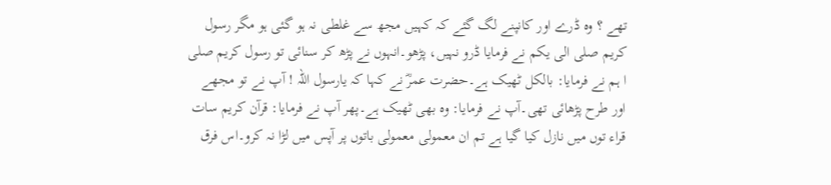تھے ؟ وہ ڈرے اور کانپنے لگ گئے کہ کہیں مجھ سے غلطی نہ ہو گئی ہو مگر رسول کریم صلی الی یکم نے فرمایا ڈرو نہیں، پڑھو۔انہوں نے پڑھ کر سنائی تو رسول کریم صلی ا ہم نے فرمایا: بالکل ٹھیک ہے۔حضرت عمرؓ نے کہا کہ یارسول اللہ ! آپ نے تو مجھے اور طرح پڑھائی تھی۔آپ نے فرمایا: وہ بھی ٹھیک ہے۔پھر آپ نے فرمایا: قرآن کریم سات قراء توں میں نازل کیا گیا ہے تم ان معمولی معمولی باتوں پر آپس میں لڑا نہ کرو۔اس فرق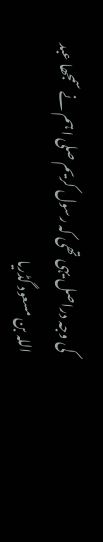کی وجہ دراصل یہی تھی کہ رسول کریم صلی ا ہم نے سمجھا عبد اللہ بن مسعود گڈریا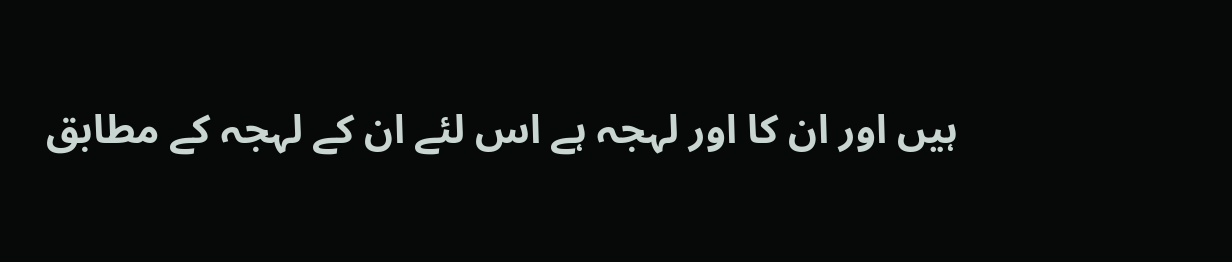ہیں اور ان کا اور لہجہ ہے اس لئے ان کے لہجہ کے مطابق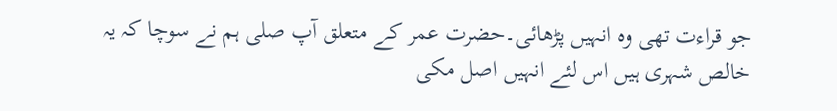جو قراءت تھی وہ انہیں پڑھائی۔حضرت عمر کے متعلق آپ صلی ہم نے سوچا کہ یہ خالص شہری ہیں اس لئے انہیں اصل مکی